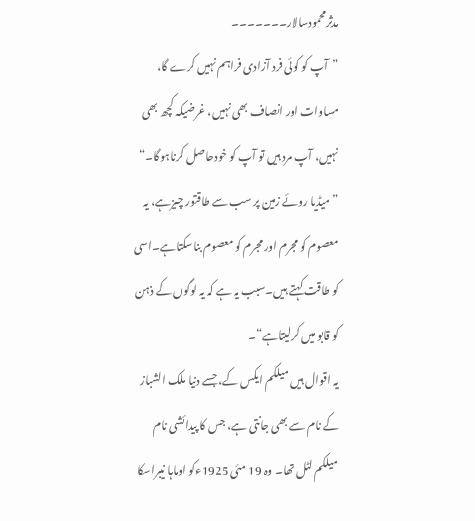مدثرمحمودسالار۔۔۔۔۔۔۔
”آپ کو کوئی فرد آزادی فراہم نہیں کرے گا، مساوات اور انصاف بھی نہیں، غرضیکہ کچھ بھی نہیں، آپ مرد ہیں تو آپ کو خودحاصل کرناہوگا۔“
”میڈیا روئے زمین پر سب سے طاقتور چیزہے، یہ معصوم کو مجرم اور مجرم کو معصوم بناسکتاہے۔اسی کو طاقت کہتے ہیں۔سبب یہ ہے کہ یہ لوگوں کے ذہن کو قابو میں کرلیتاہے“۔
یہ اقوال ہیں میلکم ایکس کے، جسے دنیا ملک الشباز کے نام سے بھی جانتی ہے، جس کا پیدائشی نام میلکم لٹل تھا۔ وہ 19 مئی 1925ءکو اوماہا نیبراسکا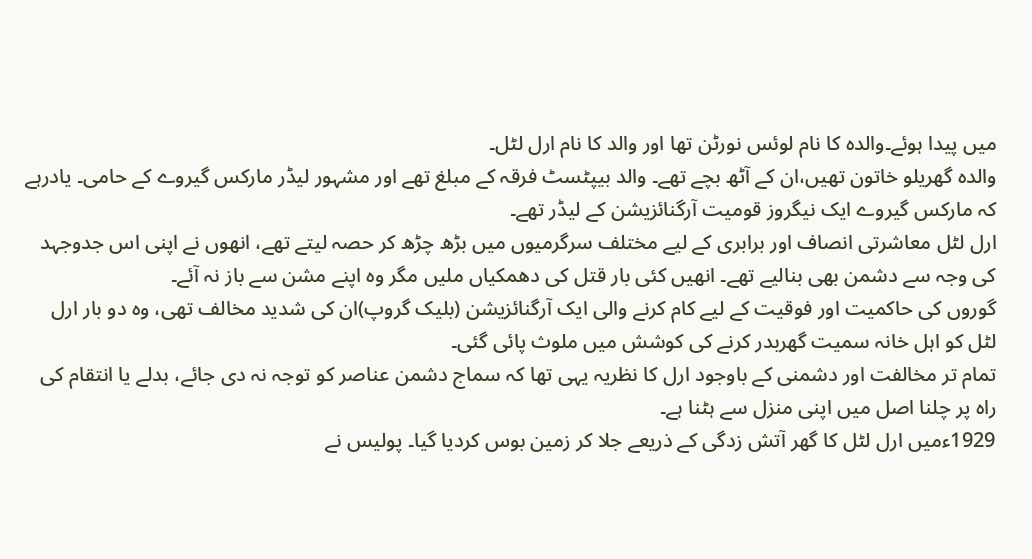میں پیدا ہوئے۔والدہ کا نام لوئس نورٹن تھا اور والد کا نام ارل لٹل۔
والدہ گھریلو خاتون تھیں،ان کے آٹھ بچے تھے۔ والد بیپٹسٹ فرقہ کے مبلغ تھے اور مشہور لیڈر مارکس گیروے کے حامی۔ یادرہے کہ مارکس گیروے ایک نیگروز قومیت آرگنائزیشن کے لیڈر تھے۔
ارل لٹل معاشرتی انصاف اور برابری کے لیے مختلف سرگرمیوں میں بڑھ چڑھ کر حصہ لیتے تھے، انھوں نے اپنی اس جدوجہد کی وجہ سے دشمن بھی بنالیے تھے۔ انھیں کئی بار قتل کی دھمکیاں ملیں مگر وہ اپنے مشن سے باز نہ آئے۔
گوروں کی حاکمیت اور فوقیت کے لیے کام کرنے والی ایک آرگنائزیشن (بلیک گروپ)ان کی شدید مخالف تھی، وہ دو بار ارل لٹل کو اہل خانہ سمیت گھربدر کرنے کی کوشش میں ملوث پائی گئی۔
تمام تر مخالفت اور دشمنی کے باوجود ارل کا نظریہ یہی تھا کہ سماج دشمن عناصر کو توجہ نہ دی جائے، بدلے یا انتقام کی راہ پر چلنا اصل میں اپنی منزل سے ہٹنا ہے۔
1929ءمیں ارل لٹل کا گھر آتش زدگی کے ذریعے جلا کر زمین بوس کردیا گیا۔ پولیس نے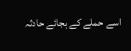اسے حملے کے بجائے حادثہ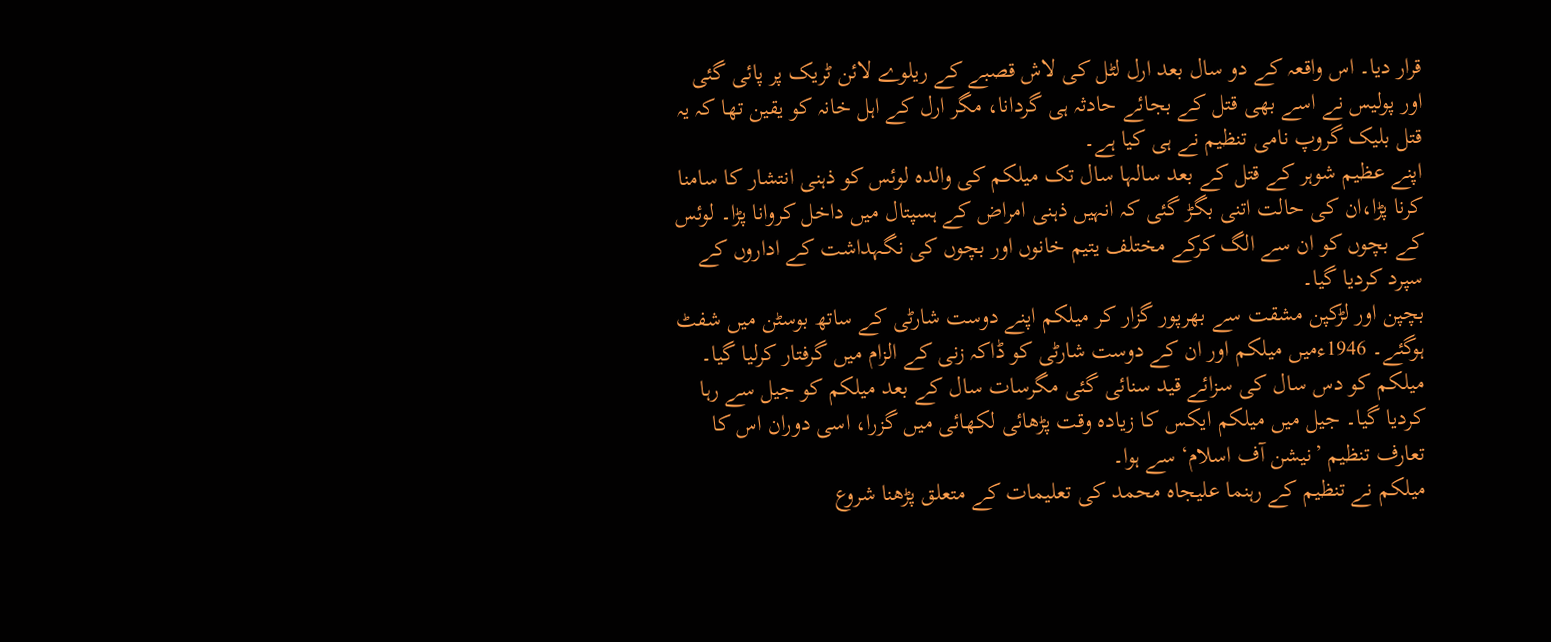قرار دیا۔ اس واقعہ کے دو سال بعد ارل لٹل کی لاش قصبے کے ریلوے لائن ٹریک پر پائی گئی اور پولیس نے اسے بھی قتل کے بجائے حادثہ ہی گردانا، مگر ارل کے اہل خانہ کو یقین تھا کہ یہ قتل بلیک گروپ نامی تنظیم نے ہی کیا ہے۔
اپنے عظیم شوہر کے قتل کے بعد سالہا سال تک میلکم کی والدہ لوئس کو ذہنی انتشار کا سامنا کرنا پڑا،ان کی حالت اتنی بگڑ گئی کہ انہیں ذہنی امراض کے ہسپتال میں داخل کروانا پڑا۔ لوئس کے بچوں کو ان سے الگ کرکے مختلف یتیم خانوں اور بچوں کی نگہداشت کے اداروں کے سپرد کردیا گیا۔
بچپن اور لڑکپن مشقت سے بھرپور گزار کر میلکم اپنے دوست شارٹی کے ساتھ بوسٹن میں شفٹ ہوگئے۔ 1946ءمیں میلکم اور ان کے دوست شارٹی کو ڈاکہ زنی کے الزام میں گرفتار کرلیا گیا۔
میلکم کو دس سال کی سزائے قید سنائی گئی مگرسات سال کے بعد میلکم کو جیل سے رہا کردیا گیا۔ جیل میں میلکم ایکس کا زیادہ وقت پڑھائی لکھائی میں گزرا، اسی دوران اس کا تعارف تنظیم ’نیشن آف اسلام‘ سے ہوا۔
میلکم نے تنظیم کے رہنما علیجاہ محمد کی تعلیمات کے متعلق پڑھنا شروع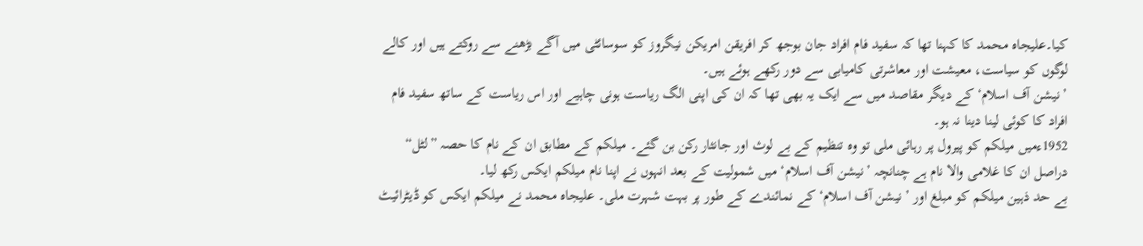کیا۔علیجاہ محمد کا کہنا تھا کہ سفید فام افراد جان بوجھ کر افریقن امریکن نیگروز کو سوسائٹی میں آگے بڑھنے سے روکتے ہیں اور کالے لوگوں کو سیاست، معیشت اور معاشرتی کامیابی سے دور رکھے ہوئے ہیں۔
’نیشن آف اسلام‘ کے دیگر مقاصد میں سے ایک یہ بھی تھا کہ ان کی اپنی الگ ریاست ہونی چاہیے اور اس ریاست کے ساتھ سفید فام افراد کا کوئی لینا دینا نہ ہو۔
1952ءمیں میلکم کو پیرول پر رہائی ملی تو وہ تنظیم کے بے لوث اور جانثار رکن بن گئے۔ میلکم کے مطابق ان کے نام کا حصہ ”لٹل“ دراصل ان کا غلامی والا نام ہے چنانچہ ’نیشن آف اسلام‘ میں شمولیت کے بعد انہوں نے اپنا نام میلکم ایکس رکھ لیا۔
بے حد ذہین میلکم کو مبلغ اور ’نیشن آف اسلام‘ کے نمائندے کے طور پر بہت شہرت ملی۔ علیجاہ محمد نے میلکم ایکس کو ڈیٹرائیٹ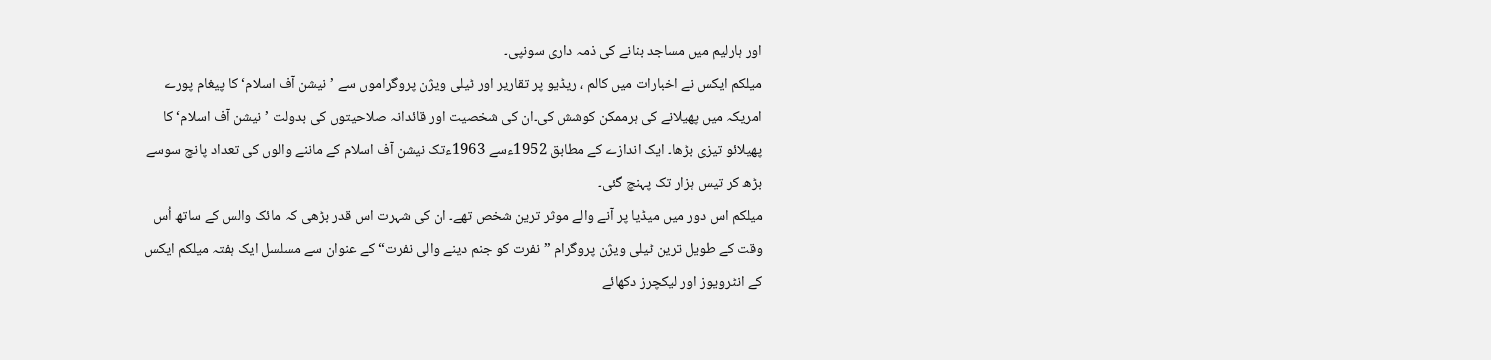اور ہارلیم میں مساجد بنانے کی ذمہ داری سونپی۔
میلکم ایکس نے اخبارات میں کالم ، ریڈیو پر تقاریر اور ٹیلی ویژن پروگراموں سے ’نیشن آف اسلام‘ کا پیغام پورے امریکہ میں پھیلانے کی ہرممکن کوشش کی۔ان کی شخصیت اور قائدانہ صلاحیتوں کی بدولت ’نیشن آف اسلام‘ کا پھیلائو تیزی بڑھا۔ ایک اندازے کے مطابق 1952ءسے 1963ءتک نیشن آف اسلام کے ماننے والوں کی تعداد پانچ سوسے بڑھ کر تیس ہزار تک پہنچ گئی۔
میلکم اس دور میں میڈیا پر آنے والے موثر ترین شخص تھے۔ ان کی شہرت اس قدر بڑھی کہ مائک والس کے ساتھ اُس وقت کے طویل ترین ٹیلی ویژن پروگرام ” نفرت کو جنم دینے والی نفرت“ کے عنوان سے مسلسل ایک ہفتہ میلکم ایکس کے انٹرویوز اور لیکچرز دکھائے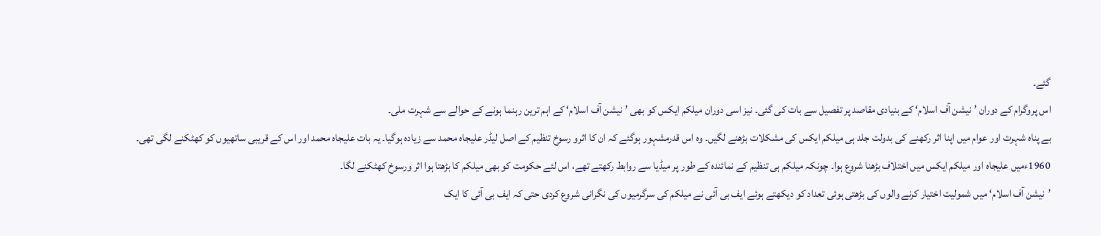گئے۔
اس پروگرام کے دوران ’نیشن آف اسلام‘ کے بنیادی مقاصد پر تفصیل سے بات کی گئی۔ نیز اسی دوران میلکم ایکس کو بھی ’نیشن آف اسلام‘ کے اہم ترین رہنما ہونے کے حوالے سے شہرت ملی۔
بے پناہ شہرت اور عوام میں اپنا اثر رکھنے کی بدولت جلد ہی میلکم ایکس کی مشکلات بڑھنے لگیں۔ وہ اس قدرمشہور ہوگئے کہ ان کا اثرو رسوخ تنظیم کے اصل لیڈر علیجاہ محمد سے زیادہ ہوگیا۔ یہ بات علیجاہ محمد اور اس کے قریبی ساتھیوں کو کھٹکنے لگی تھی۔
1960ءمیں علیجاہ اور میلکم ایکس میں اختلاف بڑھنا شروع ہوا۔ چونکہ میلکم ہی تنظیم کے نمائندہ کے طور پر میڈیا سے روابط رکھتے تھے، اس لئے حکومت کو بھی میلکم کا بڑھتا ہوا اثر ورسوخ کھٹکنے لگا۔
’نیشن آف اسلام‘ میں شمولیت اختیار کرنے والوں کی بڑھتی ہوئی تعداد کو دیکھتے ہوئے ایف بی آئی نے میلکم کی سرگرمیوں کی نگرانی شروع کردی حتی کہ ایف بی آئی کا ایک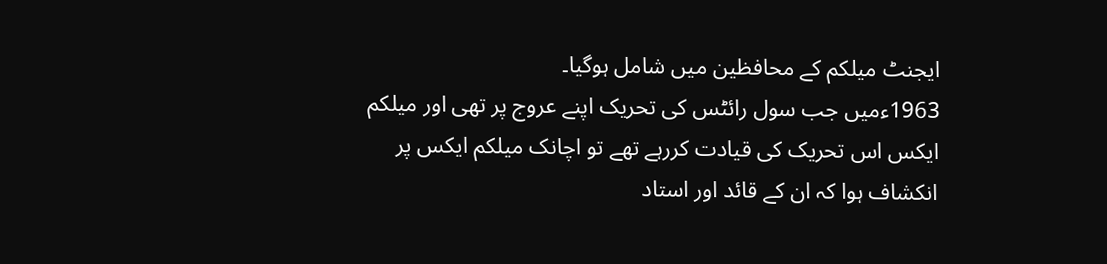ایجنٹ میلکم کے محافظین میں شامل ہوگیا۔
1963ءمیں جب سول رائٹس کی تحریک اپنے عروج پر تھی اور میلکم ایکس اس تحریک کی قیادت کررہے تھے تو اچانک میلکم ایکس پر انکشاف ہوا کہ ان کے قائد اور استاد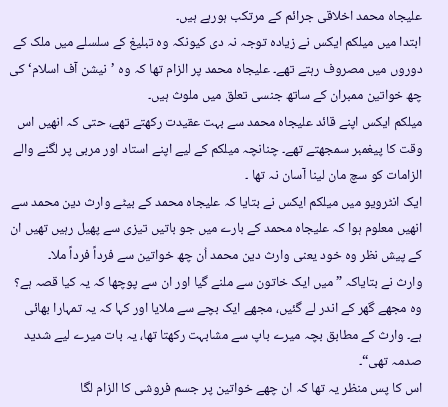علیجاہ محمد اخلاقی جرائم کے مرتکب ہورہے ہیں۔
ابتدا میں میلکم ایکس نے زیادہ توجہ نہ دی کیونکہ وہ تبلیغ کے سلسلے میں ملک کے دوروں میں مصروف رہتے تھے۔ علیجاہ محمد پر الزام تھا کہ وہ ’نیشن آف اسلام‘ کی چھ خواتین ممبران کے ساتھ جنسی تعلق میں ملوث ہیں۔
میلکم ایکس اپنے قائد علیجاہ محمد سے بہت عقیدت رکھتے تھے، حتی کہ انھیں اس وقت کا پیغمبر سمجھتے تھے۔ چنانچہ میلکم کے لیے اپنے استاد اور مربی پر لگنے والے الزامات کو سچ مان لینا آسان نہ تھا ۔
ایک انٹرویو میں میلکم ایکس نے بتایا کہ علیجاہ محمد کے بیٹے وارث دین محمد سے انھیں معلوم ہوا کہ علیجاہ محمد کے بارے میں جو باتیں تیزی سے پھیل رہیں تھیں ان کے پیش نظر وہ خود یعنی وارث دین محمد اُن چھ خواتین سے فرداً فرداً ملا۔
وارث نے بتایاکہ ”میں ایک خاتون سے ملنے گیا اور ان سے پوچھا کہ یہ کیا قصہ ہے؟ وہ مجھے گھر کے اندر لے گئیں، مجھے ایک بچے سے ملایا اور کہا کہ یہ تمہارا بھائی ہے۔ وارث کے مطابق بچہ میرے باپ سے مشابہت رکھتا تھا، یہ بات میرے لیے شدید صدمہ تھی“۔
اس کا پس منظر یہ تھا کہ ان چھے خواتین پر جسم فروشی کا الزام لگا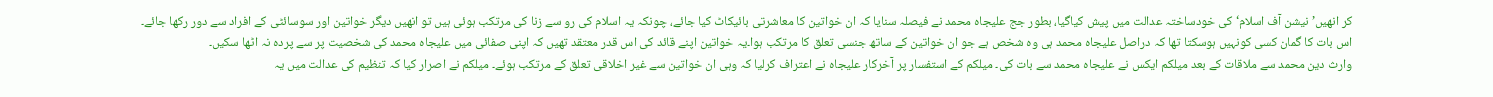کر انھیں’نیشن آف اسلام‘ کی خودساختہ عدالت میں پیش کیاگیا، بطور جج علیجاہ محمد نے فیصلہ سنایا کہ ان خواتین کا معاشرتی بائیکاٹ کیا جائے، چونکہ یہ اسلام کی رو سے زنا کی مرتکب ہوئی ہیں تو انھیں دیگر خواتین اور سوسائٹی کے افراد سے دور رکھا جائے۔
اس بات کا گمان کسی کونہیں ہوسکتا تھا کہ دراصل علیجاہ محمد ہی وہ شخص ہے جو ان خواتین کے ساتھ جنسی تعلق کا مرتکب ہوا۔یہ خواتین اپنے قائد کی اس قدر معتقد تھیں کہ اپنی صفائی میں علیجاہ محمد کی شخصیت پر سے پردہ نہ اٹھا سکیں۔
وارث دین محمد سے ملاقات کے بعد میلکم ایکس نے علیجاہ محمد سے بات کی۔ میلکم کے استفسار پر آخرکار علیجاہ نے اعتراف کرلیا کہ وہی ان خواتین سے غیر اخلاقی تعلق کے مرتکب ہوئے۔ میلکم نے اصرار کیا کہ تنظیم کی عدالت میں یہ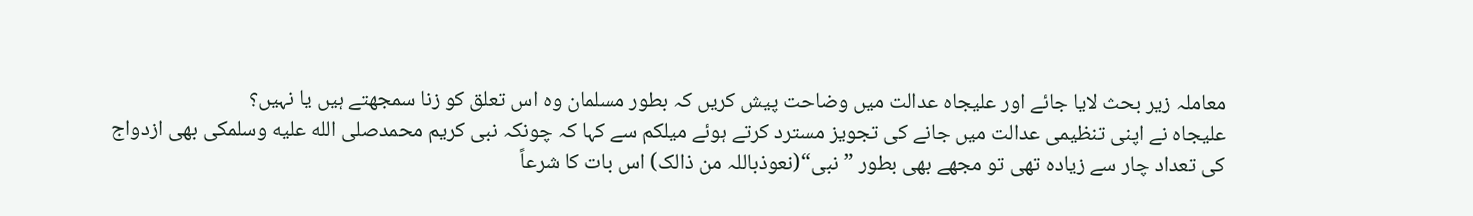معاملہ زیر بحث لایا جائے اور علیجاہ عدالت میں وضاحت پیش کریں کہ بطور مسلمان وہ اس تعلق کو زنا سمجھتے ہیں یا نہیں؟
علیجاہ نے اپنی تنظیمی عدالت میں جانے کی تجویز مسترد کرتے ہوئے میلکم سے کہا کہ چونکہ نبی کریم محمدصلى الله عليه وسلمکی بھی ازدواج کی تعداد چار سے زیادہ تھی تو مجھے بھی بطور ”نبی“(نعوذباللہ من ذالک) اس بات کا شرعاً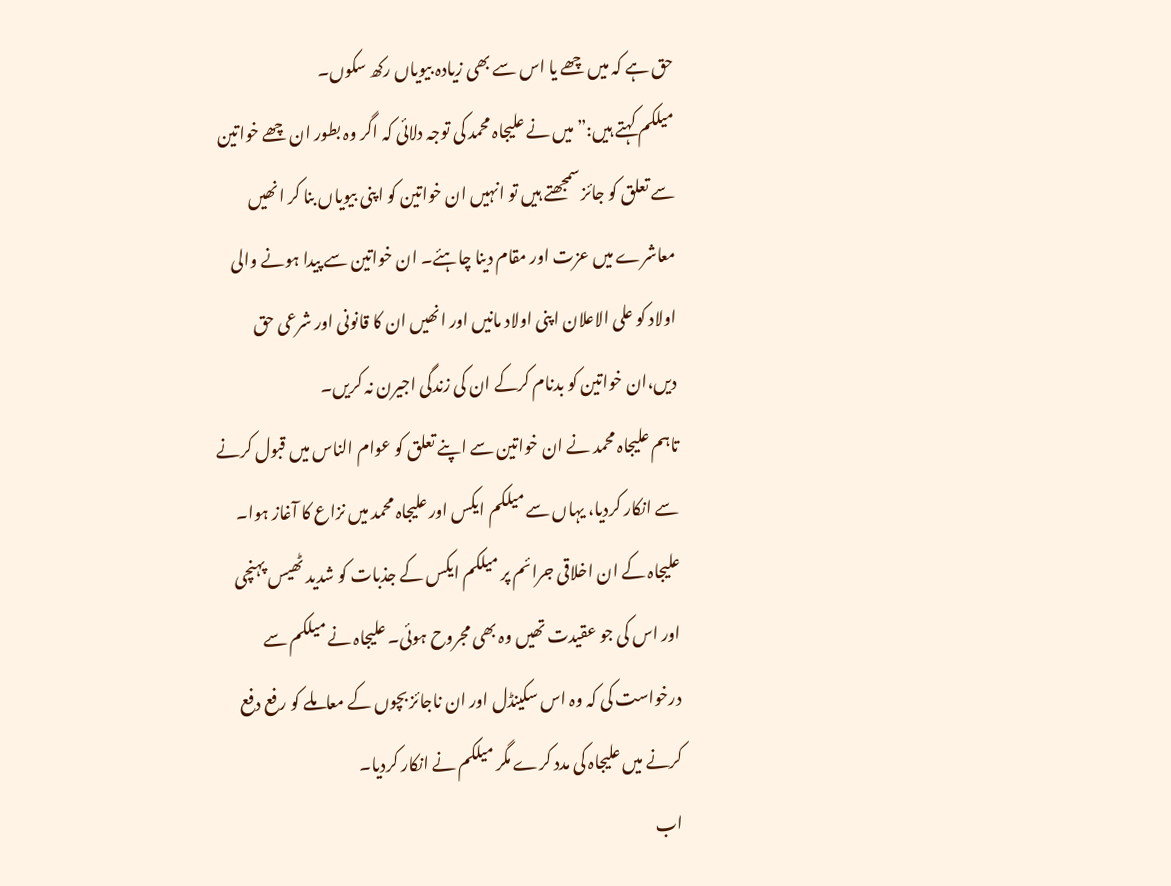حق ہے کہ میں چھے یا اس سے بھی زیادہ بیویاں رکھ سکوں۔
میلکم کہتے ہیں:” میں نے علیجاہ محمد کی توجہ دلائی کہ اگر وہ بطور ان چھے خواتین سے تعلق کو جائز سمجھتے ہیں تو انہیں ان خواتین کو اپنی بیویاں بنا کر انھیں معاشرے میں عزت اور مقام دینا چاہئے۔ ان خواتین سے پیدا ہونے والی اولاد کو علی الاعلان اپنی اولاد مانیں اور انھیں ان کا قانونی اور شرعی حق دیں،ان خواتین کو بدنام کرکے ان کی زندگی اجیرن نہ کریں۔
تاہم علیجاہ محمد نے ان خواتین سے اپنے تعلق کو عوام الناس میں قبول کرنے سے انکار کردیا، یہاں سے میلکم ایکس اور علیجاہ محمد میں نزاع کا آغاز ہوا۔
علیجاہ کے ان اخلاقی جرائم پر میلکم ایکس کے جذبات کو شدید ٹھیس پہنچی اور اس کی جو عقیدت تھیں وہ بھی مجروح ہوئی۔ علیجاہ نے میلکم سے درخواست کی کہ وہ اس سکینڈل اور ان ناجائز بچوں کے معاملے کو رفع دفع کرنے میں علیجاہ کی مدد کرے مگر میلکم نے انکار کردیا۔
اب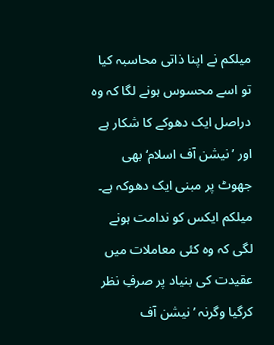میلکم نے اپنا ذاتی محاسبہ کیا تو اسے محسوس ہونے لگا کہ وہ دراصل ایک دھوکے کا شکار ہے اور ’نیشن آف اسلام‘ بھی جھوٹ پر مبنی ایک دھوکہ ہے۔ میلکم ایکس کو ندامت ہونے لگی کہ وہ کئی معاملات میں عقیدت کی بنیاد پر صرفِ نظر کرگیا وگرنہ ’نیشن آف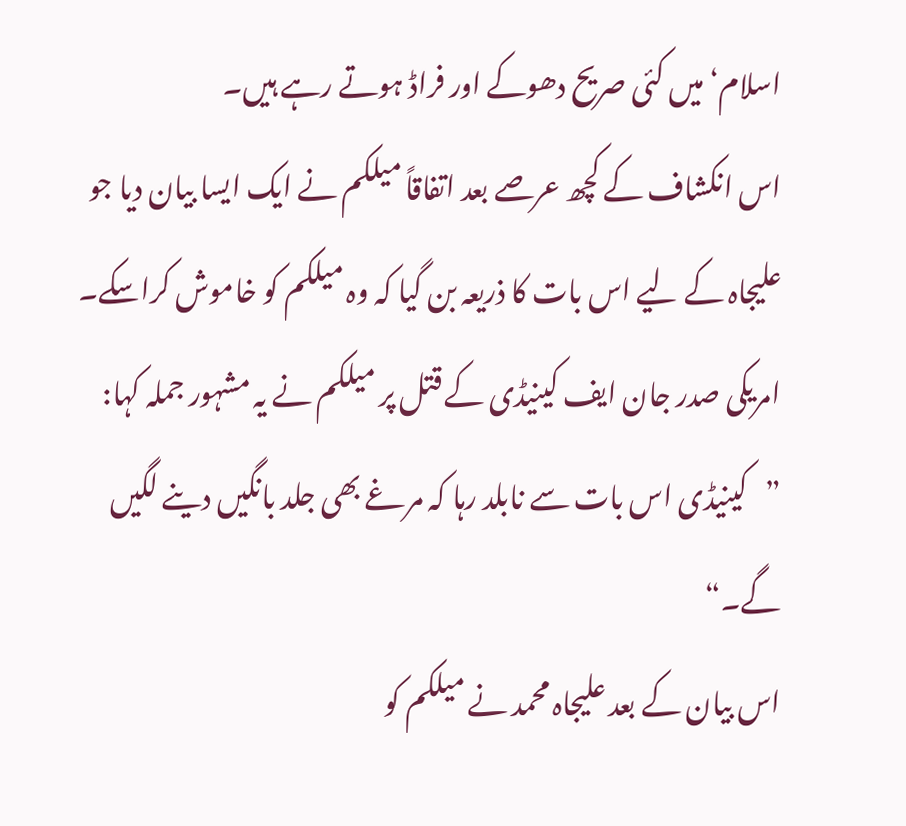اسلام‘ میں کئی صریح دھوکے اور فراڈ ہوتے رہے ہیں۔
اس انکشاف کے کچھ عرصے بعد اتفاقاً میلکم نے ایک ایسا بیان دیا جو علیجاہ کے لیے اس بات کا ذریعہ بن گیا کہ وہ میلکم کو خاموش کراسکے۔ امریکی صدر جان ایف کینیڈی کے قتل پر میلکم نے یہ مشہور جملہ کہا:
”کینیڈی اس بات سے نابلد رہا کہ مرغے بھی جلد بانگیں دینے لگیں گے۔“
اس بیان کے بعد علیجاہ محمد نے میلکم کو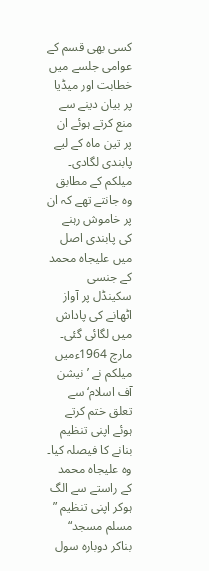کسی بھی قسم کے عوامی جلسے میں خطابت اور میڈیا پر بیان دینے سے منع کرتے ہوئے ان پر تین ماہ کے لیے پابندی لگادی۔ میلکم کے مطابق وہ جانتے تھے کہ ان پر خاموش رہنے کی پابندی اصل میں علیجاہ محمد کے جنسی سکینڈل پر آواز اٹھانے کی پاداش میں لگائی گئی۔
مارچ 1964ءمیں میلکم نے ’نیشن آف اسلام‘ سے تعلق ختم کرتے ہوئے اپنی تنظیم بنانے کا فیصلہ کیا۔ وہ علیجاہ محمد کے راستے سے الگ ہوکر اپنی تنظیم ” مسلم مسجد“ بناکر دوبارہ سول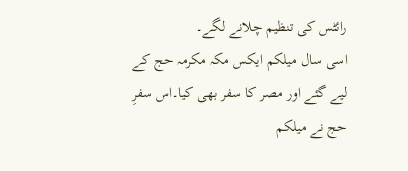رائٹس کی تنظیم چلانے لگے۔
اسی سال میلکم ایکس مکہ مکرمہ حج کے لیے گئے اور مصر کا سفر بھی کیا۔اس سفرِ حج نے میلکم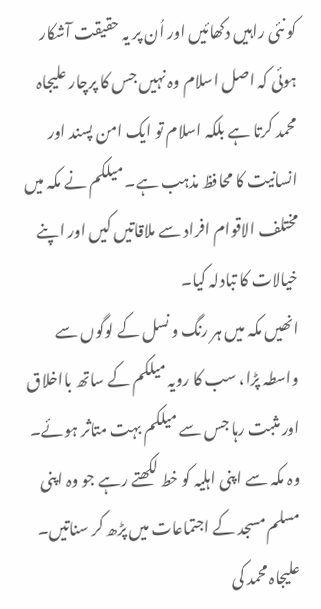کو نئی راہیں دکھائیں اور اُن پر یہ حقیقت آشکار ہوئی کہ اصل اسلام وہ نہیں جس کا پرچار علیجاہ محمد کرتا ہے بلکہ اسلام تو ایک امن پسند اور انسانیت کا محافظ مذہب ہے۔ میلکم نے مکہ میں مختلف الاقوام افراد سے ملاقاتیں کیں اور اپنے خیالات کا تبادلہ کیا۔
انھیں مکہ میں ہر رنگ و نسل کے لوگوں سے واسطہ پڑا، سب کا رویہ میلکم کے ساتھ بااخلاق اور مثبت رہا جس سے میلکم بہت متاثر ہوئے۔ وہ مکہ سے اپنی اہلیہ کو خط لکھتے رہے جو وہ اپنی مسلم مسجد کے اجتماعات میں پڑھ کر سناتیں۔
علیجاہ محمد کی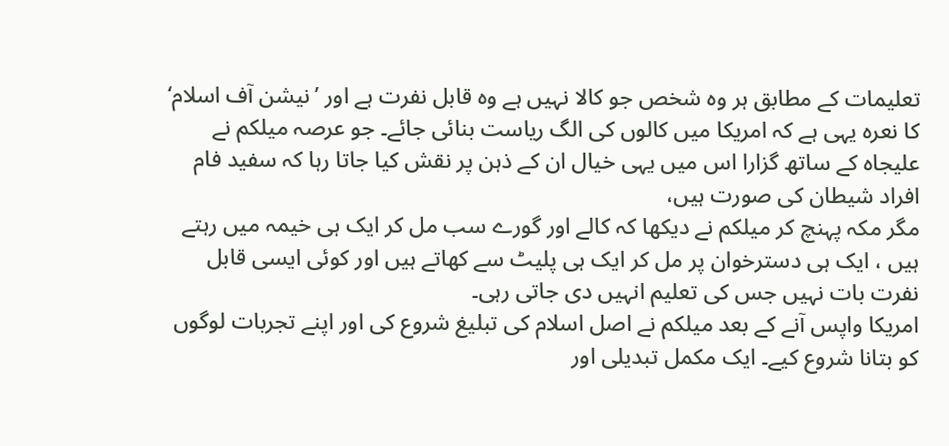تعلیمات کے مطابق ہر وہ شخص جو کالا نہیں ہے وہ قابل نفرت ہے اور ’نیشن آف اسلام‘ کا نعرہ یہی ہے کہ امریکا میں کالوں کی الگ ریاست بنائی جائے۔ جو عرصہ میلکم نے علیجاہ کے ساتھ گزارا اس میں یہی خیال ان کے ذہن پر نقش کیا جاتا رہا کہ سفید فام افراد شیطان کی صورت ہیں،
مگر مکہ پہنچ کر میلکم نے دیکھا کہ کالے اور گورے سب مل کر ایک ہی خیمہ میں رہتے ہیں ، ایک ہی دسترخوان پر مل کر ایک ہی پلیٹ سے کھاتے ہیں اور کوئی ایسی قابل نفرت بات نہیں جس کی تعلیم انہیں دی جاتی رہی۔
امریکا واپس آنے کے بعد میلکم نے اصل اسلام کی تبلیغ شروع کی اور اپنے تجربات لوگوں کو بتانا شروع کیے۔ ایک مکمل تبدیلی اور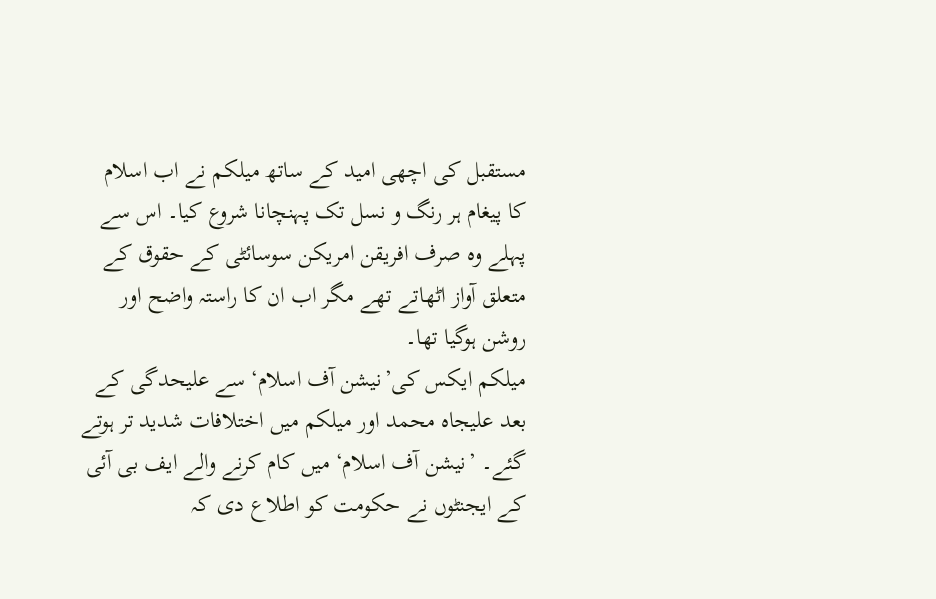مستقبل کی اچھی امید کے ساتھ میلکم نے اب اسلام کا پیغام ہر رنگ و نسل تک پہنچانا شروع کیا۔ اس سے پہلے وہ صرف افریقن امریکن سوسائٹی کے حقوق کے متعلق آواز اٹھاتے تھے مگر اب ان کا راستہ واضح اور روشن ہوگیا تھا۔
میلکم ایکس کی’نیشن آف اسلام‘ سے علیحدگی کے بعد علیجاہ محمد اور میلکم میں اختلافات شدید تر ہوتے گئے۔ ’نیشن آف اسلام‘ میں کام کرنے والے ایف بی آئی کے ایجنٹوں نے حکومت کو اطلاع دی کہ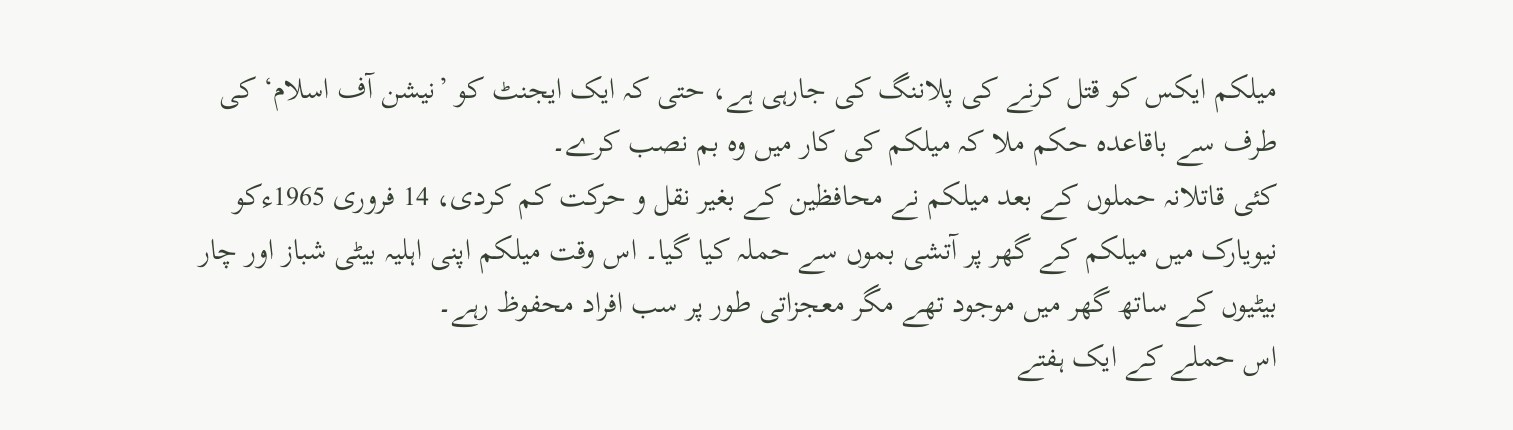میلکم ایکس کو قتل کرنے کی پلاننگ کی جارہی ہے، حتی کہ ایک ایجنٹ کو ’نیشن آف اسلام‘ کی طرف سے باقاعدہ حکم ملا کہ میلکم کی کار میں وہ بم نصب کرے۔
کئی قاتلانہ حملوں کے بعد میلکم نے محافظین کے بغیر نقل و حرکت کم کردی، 14 فروری 1965ءکو نیویارک میں میلکم کے گھر پر آتشی بموں سے حملہ کیا گیا۔ اس وقت میلکم اپنی اہلیہ بیٹی شباز اور چار بیٹیوں کے ساتھ گھر میں موجود تھے مگر معجزاتی طور پر سب افراد محفوظ رہے۔
اس حملے کے ایک ہفتے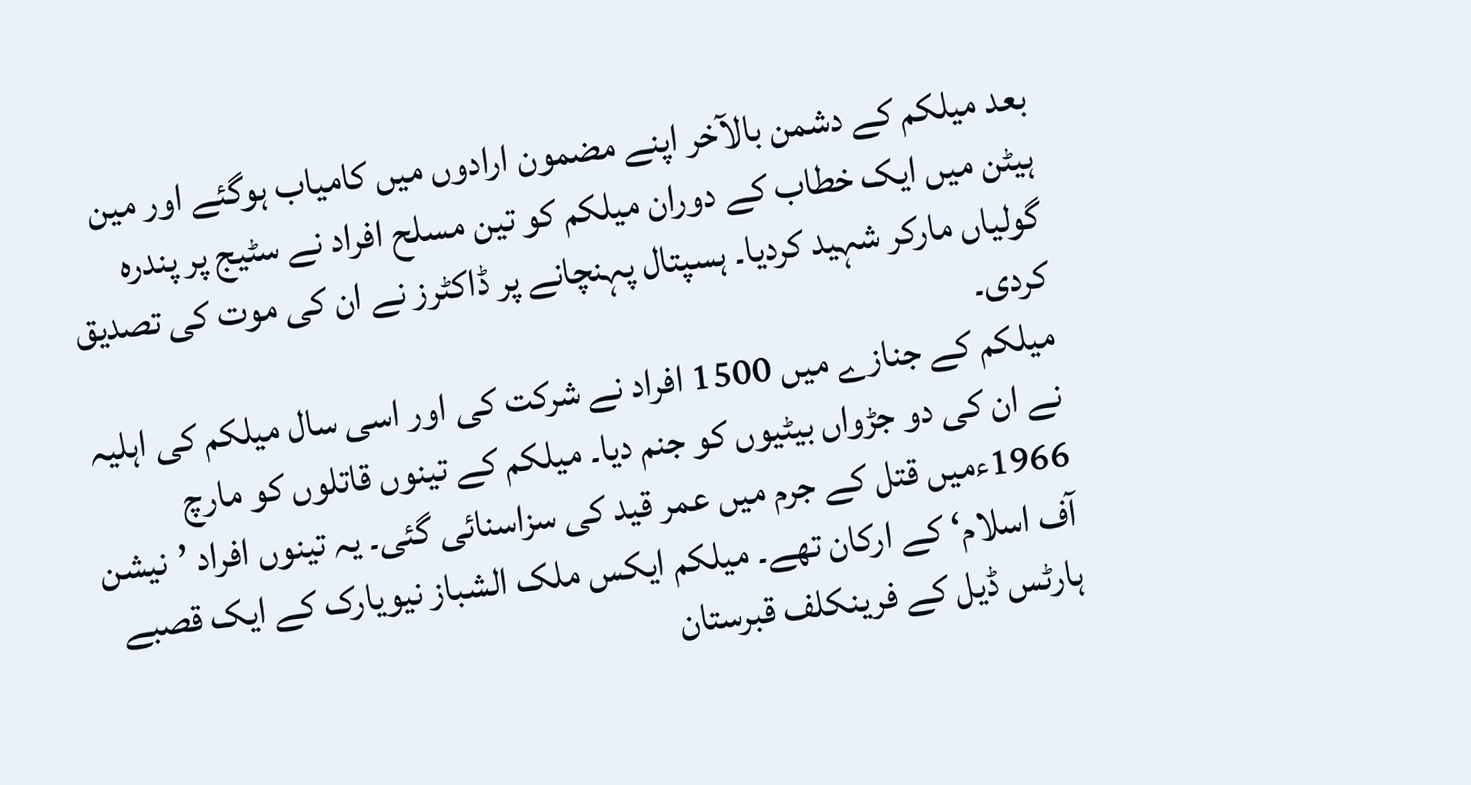بعد میلکم کے دشمن بالآخر اپنے مضمون ارادوں میں کامیاب ہوگئے اور مین ہیٹن میں ایک خطاب کے دوران میلکم کو تین مسلح افراد نے سٹیج پر پندرہ گولیاں مارکر شہید کردیا۔ ہسپتال پہنچانے پر ڈاکٹرز نے ان کی موت کی تصدیق کردی۔
میلکم کے جنازے میں 1500 افراد نے شرکت کی اور اسی سال میلکم کی اہلیہ نے ان کی دو جڑواں بیٹیوں کو جنم دیا۔ میلکم کے تینوں قاتلوں کو مارچ 1966ءمیں قتل کے جرم میں عمر قید کی سزاسنائی گئی۔ یہ تینوں افراد ’نیشن آف اسلام‘ کے ارکان تھے۔ میلکم ایکس ملک الشباز نیویارک کے ایک قصبے ہارٹس ڈیل کے فرینکلف قبرستان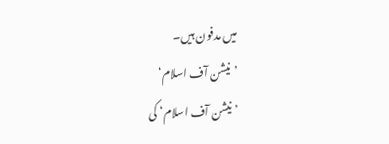میں مدفون ہیں۔
’نیشن آف اسلام‘
’نیشن آف اسلام‘ کی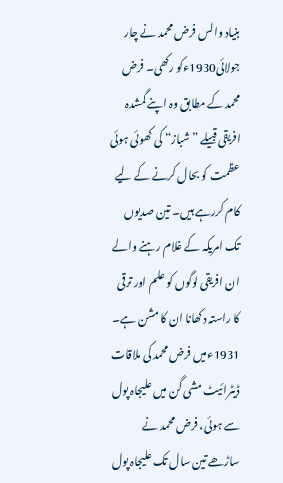بنیاد والس فرض محمد نے چار جولائی1930ءکو رکھی۔ فرض محمد کے مطابق وہ اپنے گمشدہ افریقی قبیلے ”شباز“ کی کھوئی ہوئی عظمت کو بحال کرنے کے لیے کام کررہے ہیں۔ تین صدیوں تک امریکہ کے غلام رہنے والے ان افریقی لوگوں کو علم اور ترقی کا راستہ دکھانا ان کا مشن ہے۔
1931ءمیں فرض محمد کی ملاقات ڈیٹرائیٹ مشی گن میں علیجاہ پول سے ہوئی، فرض محمد نے ساڑھے تین سال تک علیجاہ پول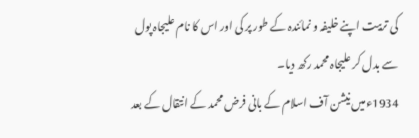کی تربیت اپنے خلیفہ و نمائندہ کے طور پر کی اور اس کا نام علیجاہ پول سے بدل کر علیجاہ محمد رکھ دیا۔
1934ءمیں نیشن آف اسلام کے بانی فرض محمد کے انتقال کے بعد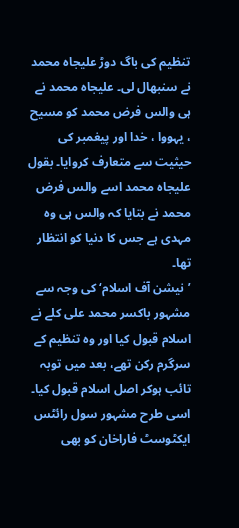تنظیم کی باگ دوڑ علیجاہ محمد نے سنبھال لی۔ علیجاہ محمد نے ہی والس فرض محمد کو مسیح ، یہووا ، خدا اور پیغمبر کی حیثیت سے متعارف کروایا۔ بقول علیجاہ محمد اسے والس فرض محمد نے بتایا کہ والس ہی وہ مہدی ہے جس کا دنیا کو انتظار تھا۔
’نیشن آف اسلام‘ کی وجہ سے مشہور باکسر محمد علی کلے نے اسلام قبول کیا اور وہ تنظیم کے سرگرم رکن تھے، بعد میں توبہ تائب ہوکر اصل اسلام قبول کیا۔ اسی طرح مشہور سول رائٹس ایکٹوسٹ فاراخان کو بھی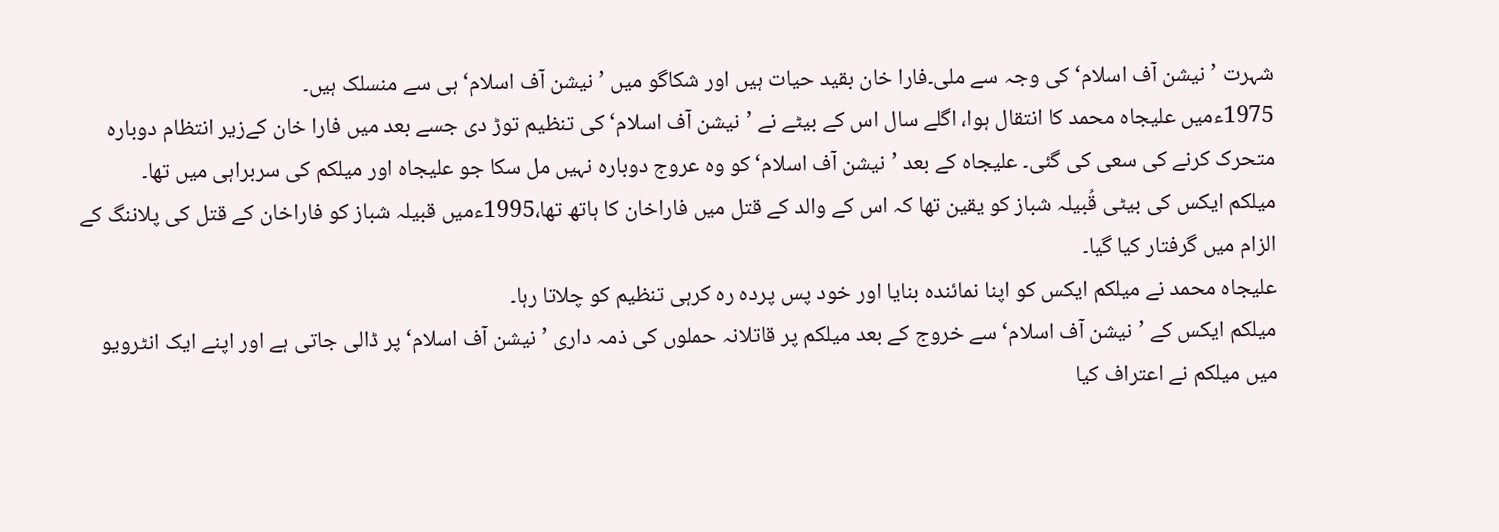شہرت ’نیشن آف اسلام‘ کی وجہ سے ملی۔فارا خان بقید حیات ہیں اور شکاگو میں ’نیشن آف اسلام‘ ہی سے منسلک ہیں۔
1975ءمیں علیجاہ محمد کا انتقال ہوا، اگلے سال اس کے بیٹے نے ’نیشن آف اسلام‘ کی تنظیم توڑ دی جسے بعد میں فارا خان کےزیر انتظام دوبارہ متحرک کرنے کی سعی کی گئی۔ علیجاہ کے بعد ’نیشن آف اسلام‘ کو وہ عروج دوبارہ نہیں مل سکا جو علیجاہ اور میلکم کی سربراہی میں تھا۔
میلکم ایکس کی بیٹی قُبیلہ شباز کو یقین تھا کہ اس کے والد کے قتل میں فاراخان کا ہاتھ تھا،1995ءمیں قبیلہ شباز کو فاراخان کے قتل کی پلاننگ کے الزام میں گرفتار کیا گیا۔
علیجاہ محمد نے میلکم ایکس کو اپنا نمائندہ بنایا اور خود پس پردہ رہ کرہی تنظیم کو چلاتا رہا۔
میلکم ایکس کے ’نیشن آف اسلام‘ سے خروج کے بعد میلکم پر قاتلانہ حملوں کی ذمہ داری ’نیشن آف اسلام‘ پر ڈالی جاتی ہے اور اپنے ایک انٹرویو میں میلکم نے اعتراف کیا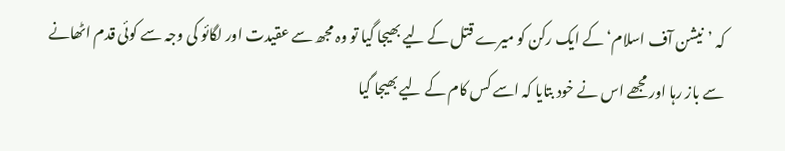کہ ’نیشن آف اسلام‘ کے ایک رکن کو میرے قتل کے لیے بھیجا گیا تو وہ مجھ سے عقیدت اور لگائو کی وجہ سے کوئی قدم اٹھانے سے باز رہا اور مجھے اس نے خود بتایا کہ اسے کس کام کے لیے بھیجا گیا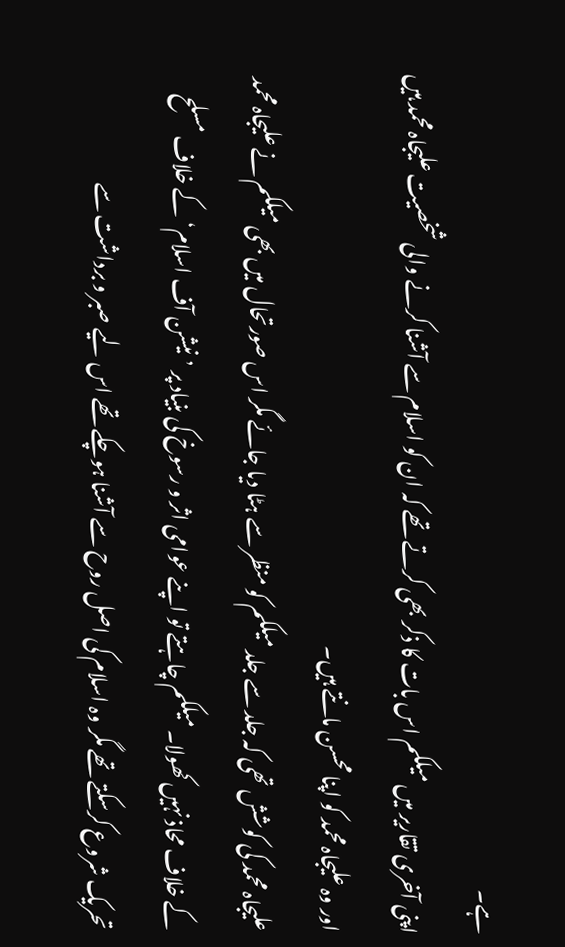ہے۔
اپنی آخری تقاریر میں میلکم اس بات کا ذکر بھی کرتے تھے کہ ان کو اسلام سے آشنا کرنے والی شخصیت علیجاہ محمد ہیں اور وہ علیجاہ محمد کو اپنا محسن مانتے ہیں۔
علیجاہ محمد کی کوشش تھی کہ جلد سے جلد میلکم کو منظر سے ہٹا دیا جائے مگر اس صورتحال میں بھی میلکم نے علیجاہ محمد کے خلاف محاذ نہیں کھولا۔ میلکم چاہتے تو اپنے عوامی اثر و رسوخ کی بنیاد پر ’نیشن آف اسلام‘ کے خلاف مسلح تحریک شروع کرسکتے تھے مگر وہ اسلام کی اصل روح سے آشنا ہوچکے تھے اس لیے صبر و برداشت سے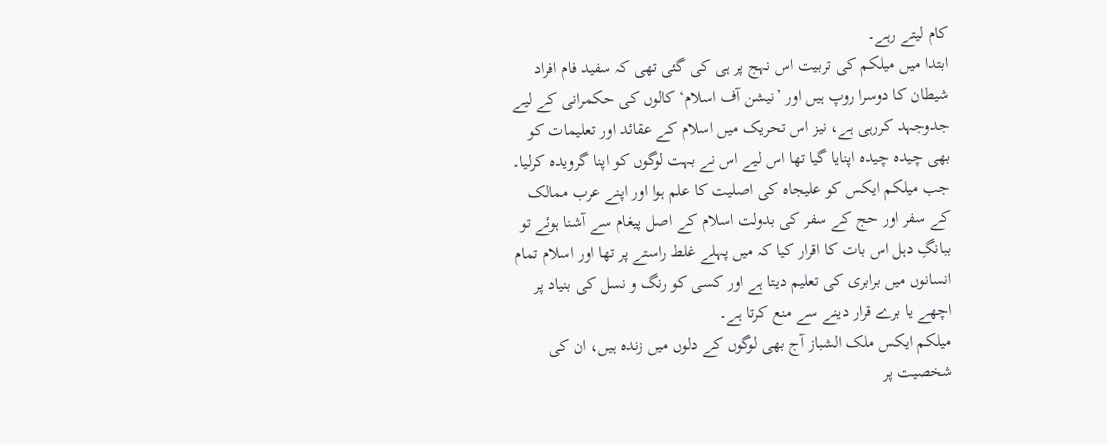کام لیتے رہے۔
ابتدا میں میلکم کی تربیت اس نہج پر ہی کی گئی تھی کہ سفید فام افراد شیطان کا دوسرا روپ ہیں اور ’نیشن آف اسلام‘ کالوں کی حکمرانی کے لیے جدوجہد کررہی ہے، نیز اس تحریک میں اسلام کے عقائد اور تعلیمات کو بھی چیدہ چیدہ اپنایا گیا تھا اس لیے اس نے بہت لوگوں کو اپنا گرویدہ کرلیا۔
جب میلکم ایکس کو علیجاہ کی اصلیت کا علم ہوا اور اپنے عرب ممالک کے سفر اور حج کے سفر کی بدولت اسلام کے اصل پیغام سے آشنا ہوئے تو ببانگِ دہل اس بات کا اقرار کیا کہ میں پہلے غلط راستے پر تھا اور اسلام تمام انسانوں میں برابری کی تعلیم دیتا ہے اور کسی کو رنگ و نسل کی بنیاد پر اچھے یا برے قرار دینے سے منع کرتا ہے۔
میلکم ایکس ملک الشباز آج بھی لوگوں کے دلوں میں زندہ ہیں، ان کی شخصیت پر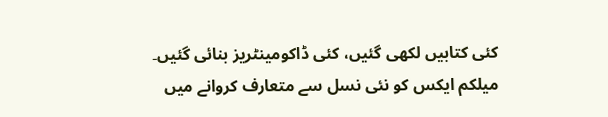کئی کتابیں لکھی گئیں، کئی ڈاکومینٹریز بنائی گئیں۔ میلکم ایکس کو نئی نسل سے متعارف کروانے میں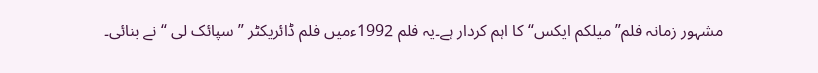مشہور زمانہ فلم” میلکم ایکس“ کا اہم کردار ہے۔یہ فلم 1992ءمیں فلم ڈائریکٹر ”سپائک لی “ نے بنائی۔